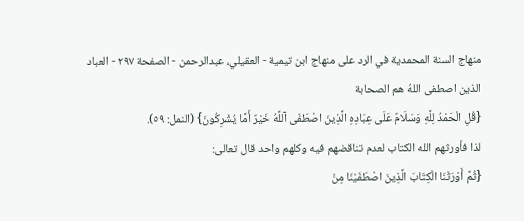منهاج السنة المحمدية في الرد على منهاج ابن تيمية - العقيلي، عبدالرحمن - الصفحة ٢٩٧ - العباد الذين اصطفى اللهُ هم الصحابة
{قُلِ الْحَمْدُ لِلَّهِ وَسَلَامٌ عَلَى عِبَادِهِ الَّذِينَ اصْطَفَى آللَّهُ خَيْرٌ أَمَّا يُشْرِكُونَ} (النمل: ٥٩).
لذا فأورثهم الله الكتاب لعدم تناقضهم فيه وكلهم واحد قال تعالى:
{ثُمَّ أَوْرَثْنَا الْكِتَابَ الَّذِينَ اصْطَفَيْنَا مِنْ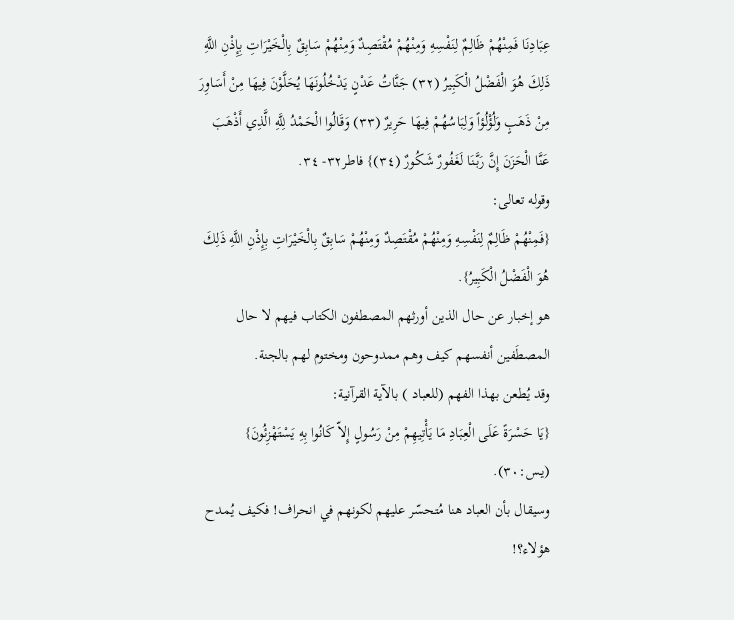عِبَادِنَا فَمِنْهُمْ ظَالِمٌ لِنَفْسِهِ وَمِنْهُمْ مُقْتَصِدٌ وَمِنْهُمْ سَابِقٌ بِالْخَيْرَاتِ بِإِذْنِ اللَّهِ ذَلِكَ هُوَ الْفَضْلُ الْكَبِيرُ (٣٢) جَنَّاتُ عَدْنٍ يَدْخُلُونَهَا يُحَلَّوْنَ فِيهَا مِنْ أَسَاوِرَ مِنْ ذَهَبٍ وَلُؤْلُؤاً وَلِبَاسُهُمْ فِيهَا حَرِيرٌ (٣٣) وَقَالُوا الْحَمْدُ لِلَّهِ الَّذِي أَذْهَبَ عَنَّا الْحَزَنَ إِنَّ رَبَّنَا لَغَفُورٌ شَكُورٌ (٣٤)} فاطر٣٢- ٣٤.
وقوله تعالى:
{فَمِنْهُمْ ظَالِمٌ لِنَفْسِهِ وَمِنْهُمْ مُقْتَصِدٌ وَمِنْهُمْ سَابِقٌ بِالْخَيْرَاتِ بِإِذْنِ اللَّهِ ذَلِكَ هُوَ الْفَضْلُ الْكَبِيرُ}.
هو إخبار عن حال الذين أورثهم المصطفون الكتاب فيهم لا حال المصطَفين أنفسهم كيف وهم ممدوحون ومختوم لهم بالجنة.
وقد يُطعن بهذا الفهم (للعباد ) بالآية القرآنية:
{يَا حَسْرَةً عَلَى الْعِبَادِ مَا يَأْتِيهِمْ مِنْ رَسُولٍ إِلاّ كَانُوا بِهِ يَسْتَهْزِئُونَ} (يـس:٣٠).
وسيقال بأن العباد هنا مُتحسّر عليهم لكونهم في انحراف! فكيف يُمدح هؤلاء؟!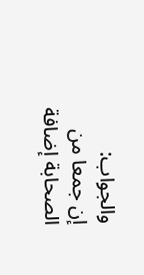والجواب:
إن جمعا من الصحابة إضافة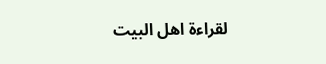لقراءة اهل البيت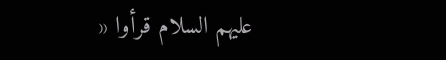عليهم السلام قرأوا «